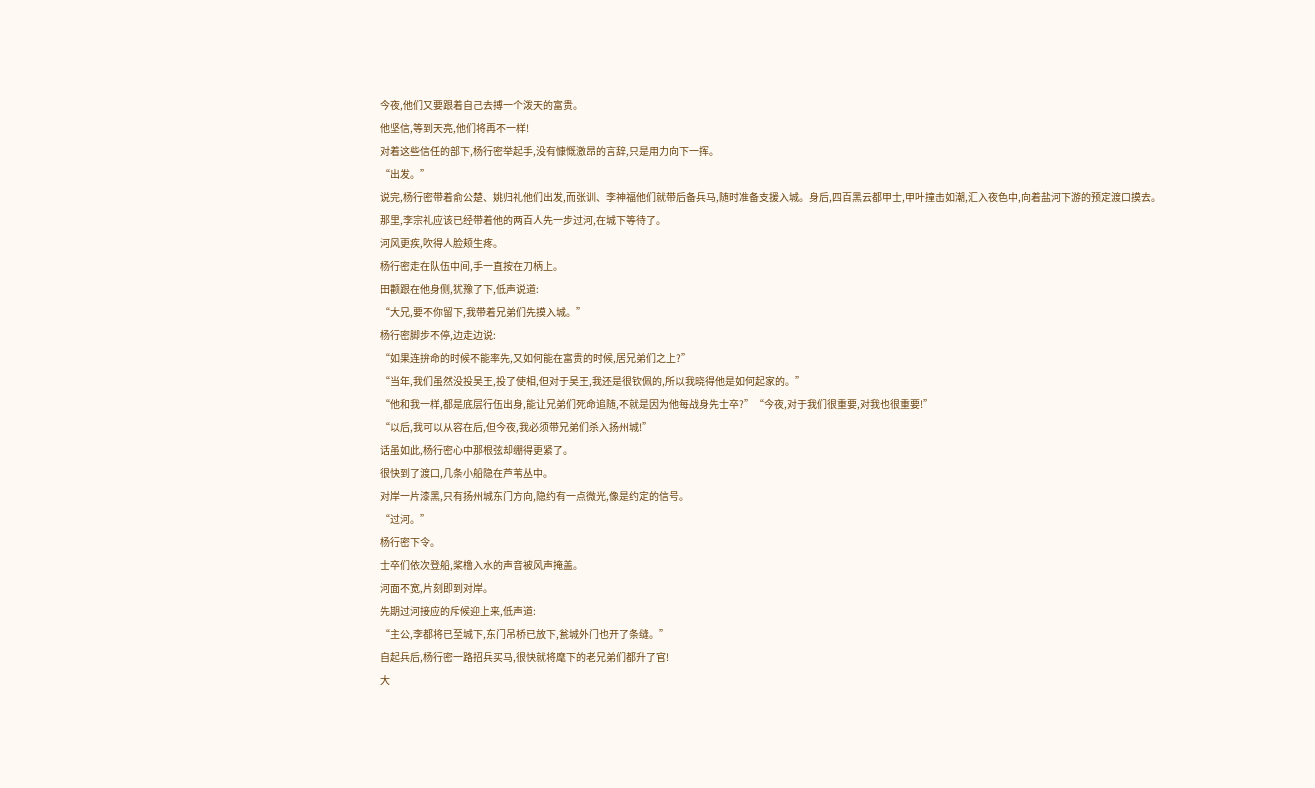今夜,他们又要跟着自己去搏一个泼天的富贵。
他坚信,等到天亮,他们将再不一样!
对着这些信任的部下,杨行密举起手,没有慷慨激昂的言辞,只是用力向下一挥。
“出发。”
说完,杨行密带着俞公楚、姚归礼他们出发,而张训、李神福他们就带后备兵马,随时准备支援入城。身后,四百黑云都甲士,甲叶撞击如潮,汇入夜色中,向着盐河下游的预定渡口摸去。
那里,李宗礼应该已经带着他的两百人先一步过河,在城下等待了。
河风更疾,吹得人脸颊生疼。
杨行密走在队伍中间,手一直按在刀柄上。
田颧跟在他身侧,犹豫了下,低声说道:
“大兄,要不你留下,我带着兄弟们先摸入城。”
杨行密脚步不停,边走边说:
“如果连拚命的时候不能率先,又如何能在富贵的时候,居兄弟们之上?”
“当年,我们虽然没投吴王,投了使相,但对于吴王,我还是很钦佩的,所以我晓得他是如何起家的。”
“他和我一样,都是底层行伍出身,能让兄弟们死命追随,不就是因为他每战身先士卒?”“今夜,对于我们很重要,对我也很重要!”
“以后,我可以从容在后,但今夜,我必须带兄弟们杀入扬州城!”
话虽如此,杨行密心中那根弦却绷得更紧了。
很快到了渡口,几条小船隐在芦苇丛中。
对岸一片漆黑,只有扬州城东门方向,隐约有一点微光,像是约定的信号。
“过河。”
杨行密下令。
士卒们依次登船,桨橹入水的声音被风声掩盖。
河面不宽,片刻即到对岸。
先期过河接应的斥候迎上来,低声道:
“主公,李都将已至城下,东门吊桥已放下,瓮城外门也开了条缝。”
自起兵后,杨行密一路招兵买马,很快就将麾下的老兄弟们都升了官!
大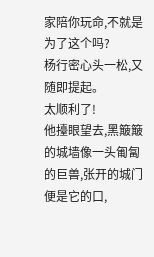家陪你玩命,不就是为了这个吗?
杨行密心头一松,又随即提起。
太顺利了!
他擡眼望去,黑簸簸的城墙像一头匍匐的巨兽,张开的城门便是它的口,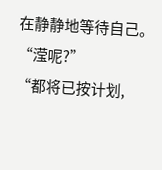在静静地等待自己。“滢呢?”
“都将已按计划,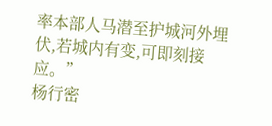率本部人马潜至护城河外埋伏,若城内有变,可即刻接应。”
杨行密